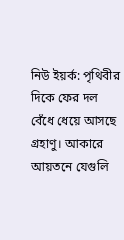নিউ ইয়র্ক: পৃথিবীর দিকে ফের দল বেঁধে ধেয়ে আসছে গ্রহাণু। আকারে আয়তনে যেগুলি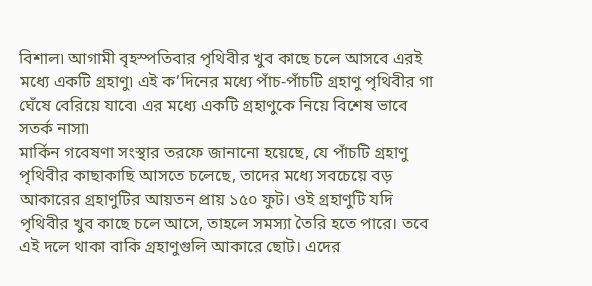বিশাল৷ আগামী বৃহস্পতিবার পৃথিবীর খুব কাছে চলে আসবে এরই মধ্যে একটি গ্রহাণু৷ এই ক’দিনের মধ্যে পাঁচ-পাঁচটি গ্রহাণু পৃথিবীর গা ঘেঁষে বেরিয়ে যাবে৷ এর মধ্যে একটি গ্রহাণুকে নিয়ে বিশেষ ভাবে সতর্ক নাসা৷
মার্কিন গবেষণা সংস্থার তরফে জানানো হয়েছে, যে পাঁচটি গ্রহাণু পৃথিবীর কাছাকাছি আসতে চলেছে, তাদের মধ্যে সবচেয়ে বড় আকারের গ্রহাণুটির আয়তন প্রায় ১৫০ ফুট। ওই গ্রহাণুটি যদি পৃথিবীর খুব কাছে চলে আসে, তাহলে সমস্যা তৈরি হতে পারে। তবে এই দলে থাকা বাকি গ্রহাণুগুলি আকারে ছোট। এদের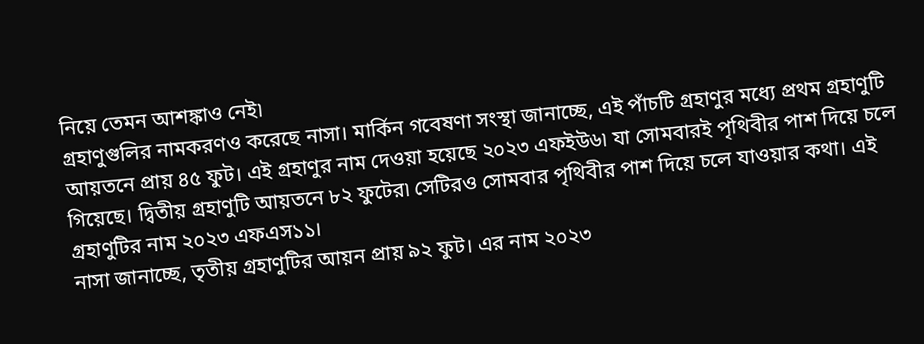নিয়ে তেমন আশঙ্কাও নেই৷
গ্রহাণুগুলির নামকরণও করেছে নাসা। মার্কিন গবেষণা সংস্থা জানাচ্ছে, এই পাঁচটি গ্রহাণুর মধ্যে প্রথম গ্রহাণুটি আয়তনে প্রায় ৪৫ ফুট। এই গ্রহাণুর নাম দেওয়া হয়েছে ২০২৩ এফইউ৬৷ যা সোমবারই পৃথিবীর পাশ দিয়ে চলে গিয়েছে। দ্বিতীয় গ্রহাণুটি আয়তনে ৮২ ফুটের৷ সেটিরও সোমবার পৃথিবীর পাশ দিয়ে চলে যাওয়ার কথা। এই গ্রহাণুটির নাম ২০২৩ এফএস১১।
নাসা জানাচ্ছে, তৃতীয় গ্রহাণুটির আয়ন প্রায় ৯২ ফুট। এর নাম ২০২৩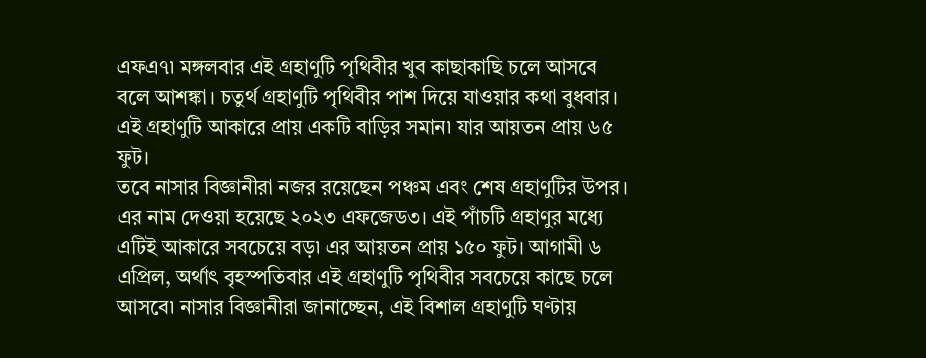এফএ৭৷ মঙ্গলবার এই গ্রহাণুটি পৃথিবীর খুব কাছাকাছি চলে আসবে বলে আশঙ্কা। চতুর্থ গ্রহাণুটি পৃথিবীর পাশ দিয়ে যাওয়ার কথা বুধবার। এই গ্রহাণুটি আকারে প্রায় একটি বাড়ির সমান৷ যার আয়তন প্রায় ৬৫ ফুট।
তবে নাসার বিজ্ঞানীরা নজর রয়েছেন পঞ্চম এবং শেষ গ্রহাণুটির উপর। এর নাম দেওয়া হয়েছে ২০২৩ এফজেড৩। এই পাঁচটি গ্রহাণুর মধ্যে এটিই আকারে সবচেয়ে বড়৷ এর আয়তন প্রায় ১৫০ ফুট। আগামী ৬ এপ্রিল, অর্থাৎ বৃহস্পতিবার এই গ্রহাণুটি পৃথিবীর সবচেয়ে কাছে চলে আসবে৷ নাসার বিজ্ঞানীরা জানাচ্ছেন, এই বিশাল গ্রহাণুটি ঘণ্টায়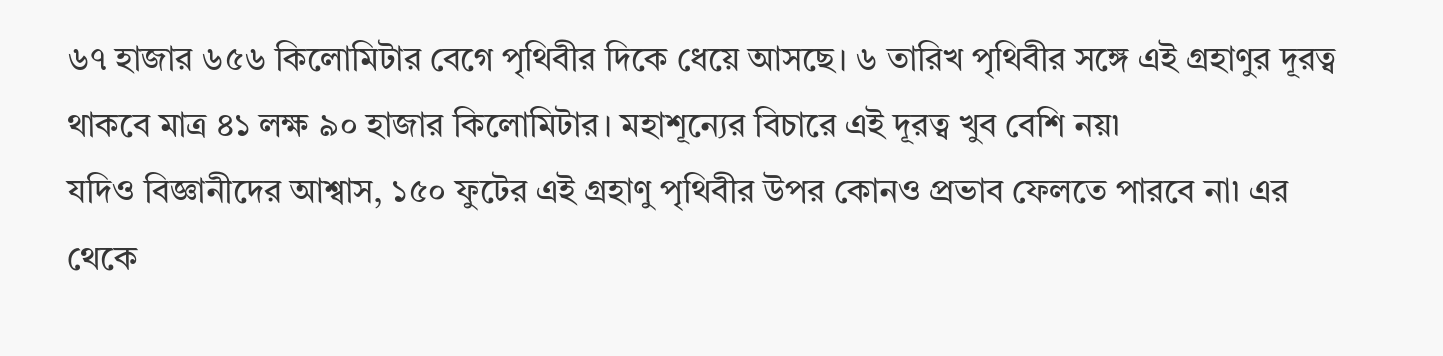৬৭ হাজার ৬৫৬ কিলোমিটার বেগে পৃথিবীর দিকে ধেয়ে আসছে। ৬ তারিখ পৃথিবীর সঙ্গে এই গ্রহাণুর দূরত্ব থাকবে মাত্র ৪১ লক্ষ ৯০ হাজার কিলোমিটার। মহাশূন্যের বিচারে এই দূরত্ব খুব বেশি নয়৷
যদিও বিজ্ঞানীদের আশ্বাস, ১৫০ ফুটের এই গ্রহাণু পৃথিবীর উপর কোনও প্রভাব ফেলতে পারবে না৷ এর থেকে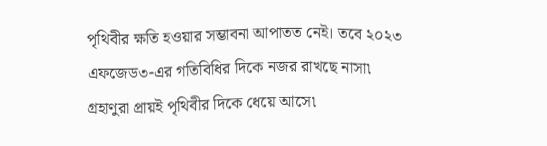পৃথিবীর ক্ষতি হওয়ার সম্ভাবনা আপাতত নেই। তবে ২০২৩ এফজেড৩-এর গতিবিধির দিকে নজর রাখছে নাসা৷
গ্রহাণুরা প্রায়ই পৃথিবীর দিকে ধেয়ে আসে৷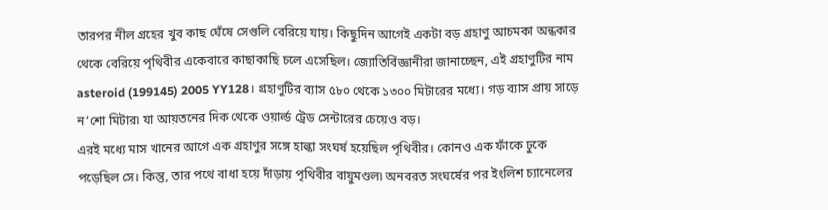তারপর নীল গ্রহের খুব কাছ ঘেঁষে সেগুলি বেরিয়ে যায়। কিছুদিন আগেই একটা বড় গ্রহাণু আচমকা অন্ধকার থেকে বেরিয়ে পৃথিবীর একেবারে কাছাকাছি চলে এসেছিল। জ্যোতির্বিজ্ঞানীরা জানাচ্ছেন, এই গ্রহাণুটির নাম asteroid (199145) 2005 YY128। গ্রহাণুটির ব্যাস ৫৮০ থেকে ১৩০০ মিটারের মধ্যে। গড় ব্যাস প্রায় সাড়ে ন’শো মিটার৷ যা আয়তনের দিক থেকে ওয়ার্ল্ড ট্রেড সেন্টারের চেয়েও বড়।
এরই মধ্যে মাস খানের আগে এক গ্রহাণুর সঙ্গে হাল্কা সংঘর্ষ হয়েছিল পৃথিবীর। কোনও এক ফাঁকে ঢুকে পড়েছিল সে। কিন্তু, তার পথে বাধা হয়ে দাঁড়ায় পৃথিবীর বায়ুমণ্ডল৷ অনবরত সংঘর্ষের পর ইংলিশ চ্যানেলের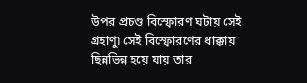উপর প্রচণ্ড বিস্ফোরণ ঘটায় সেই গ্রহাণু৷ সেই বিস্ফোরণের ধাক্কায় ছিন্নভিন্ন হয়ে যায় তার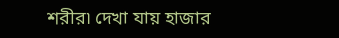শরীর৷ দেখা যায় হাজার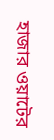হাজার ওয়াটের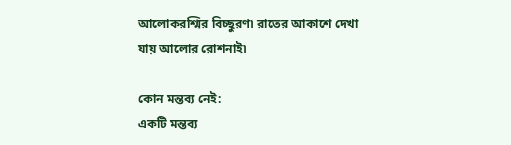আলোকরশ্মির বিচ্ছুরণ৷ রাতের আকাশে দেখা যায় আলোর রোশনাই৷

কোন মন্তব্য নেই:
একটি মন্তব্য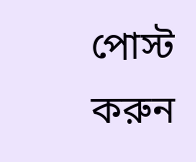পোস্ট করুন